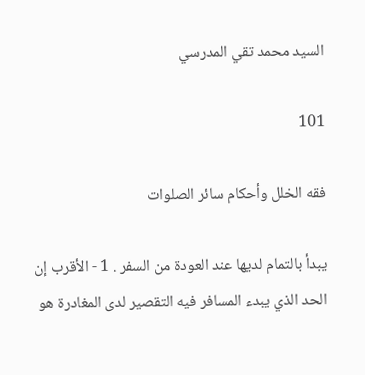السيد محمد تقي المدرسي

101

فقه الخلل وأحكام سائر الصلوات

يبدأ بالتمام لديها عند العودة من السفر . 1 - الأقرب إن الحد الذي يبدء المسافر فيه التقصير لدى المغادرة هو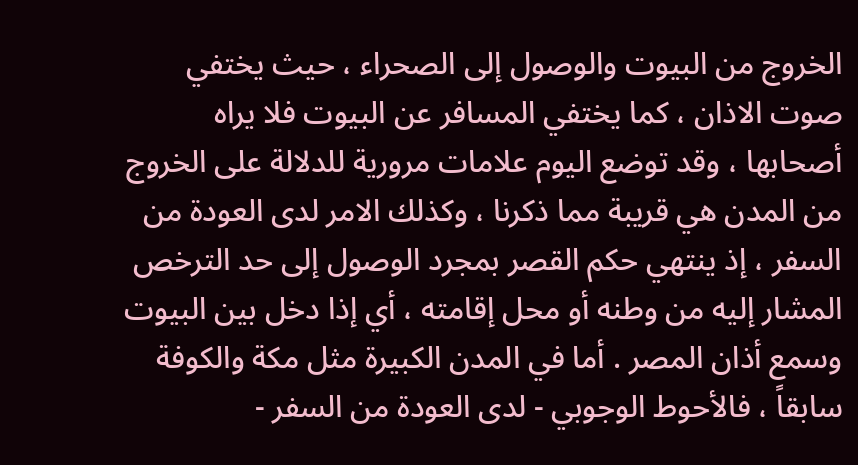الخروج من البيوت والوصول إلى الصحراء ، حيث يختفي صوت الاذان ، كما يختفي المسافر عن البيوت فلا يراه أصحابها ، وقد توضع اليوم علامات مرورية للدلالة على الخروج من المدن هي قريبة مما ذكرنا ، وكذلك الامر لدى العودة من السفر ، إذ ينتهي حكم القصر بمجرد الوصول إلى حد الترخص المشار إليه من وطنه أو محل إقامته ، أي إذا دخل بين البيوت وسمع أذان المصر . أما في المدن الكبيرة مثل مكة والكوفة سابقاً ، فالأحوط الوجوبي - لدى العودة من السفر -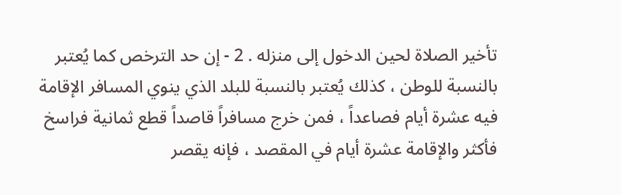تأخير الصلاة لحين الدخول إلى منزله . 2 - إن حد الترخص كما يُعتبر بالنسبة للوطن ، كذلك يُعتبر بالنسبة للبلد الذي ينوي المسافر الإقامة فيه عشرة أيام فصاعداً ، فمن خرج مسافراً قاصداً قطع ثمانية فراسخ فأكثر والإقامة عشرة أيام في المقصد ، فإنه يقصر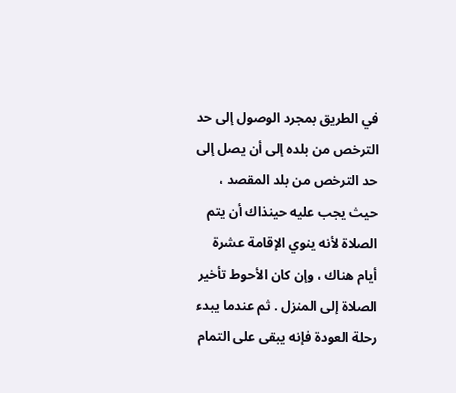في الطريق بمجرد الوصول إلى حد الترخص من بلده إلى أن يصل إلى حد الترخص من بلد المقصد ، حيث يجب عليه حينذاك أن يتم الصلاة لأنه ينوي الإقامة عشرة أيام هناك ، وإن كان الأحوط تأخير الصلاة إلى المنزل . ثم عندما يبدء رحلة العودة فإنه يبقى على التمام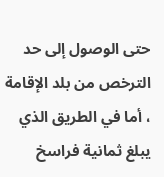حتى الوصول إلى حد الترخص من بلد الإقامة ، أما في الطريق الذي يبلغ ثمانية فراسخ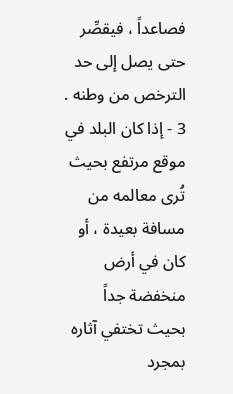فصاعداً ، فيقصِّر حتى يصل إلى حد الترخص من وطنه . 3 - إذا كان البلد في موقع مرتفع بحيث تُرى معالمه من مسافة بعيدة ، أو كان في أرض منخفضة جداً بحيث تختفي آثاره بمجرد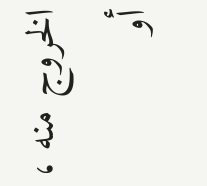الخروج منه ، أو